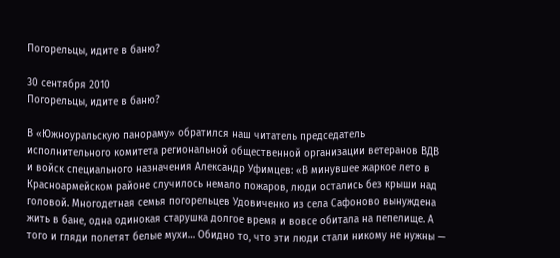Погорельцы, идите в баню?

30 сентября 2010
Погорельцы, идите в баню?

В «Южноуральскую панораму» обратился наш читатель председатель исполнительного комитета региональной общественной организации ветеранов ВДВ и войск специального назначения Александр Уфимцев: «В минувшее жаркое лето в Красноармейском районе случилось немало пожаров, люди остались без крыши над головой. Многодетная семья погорельцев Удовиченко из села Сафоново вынуждена жить в бане, одна одинокая старушка долгое время и вовсе обитала на пепелище. А того и гляди полетят белые мухи… Обидно то, что эти люди стали никому не нужны —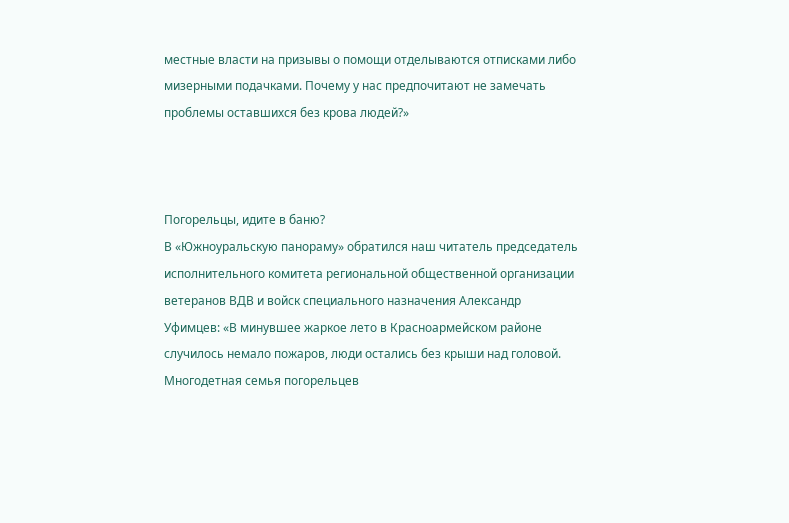местные власти на призывы о помощи отделываются отписками либо мизерными подачками. Почему у нас предпочитают не замечать проблемы оставшихся без крова людей?»



Погорельцы, идите в баню?
В «Южноуральскую панораму» обратился наш читатель председатель исполнительного комитета региональной общественной организации ветеранов ВДВ и войск специального назначения Александр Уфимцев: «В минувшее жаркое лето в Красноармейском районе случилось немало пожаров, люди остались без крыши над головой. Многодетная семья погорельцев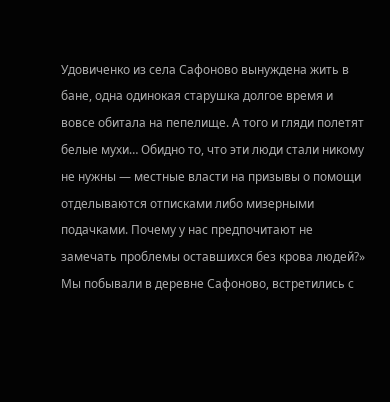Удовиченко из села Сафоново вынуждена жить в бане, одна одинокая старушка долгое время и вовсе обитала на пепелище. А того и гляди полетят белые мухи… Обидно то, что эти люди стали никому не нужны — местные власти на призывы о помощи отделываются отписками либо мизерными подачками. Почему у нас предпочитают не замечать проблемы оставшихся без крова людей?»
Мы побывали в деревне Сафоново, встретились с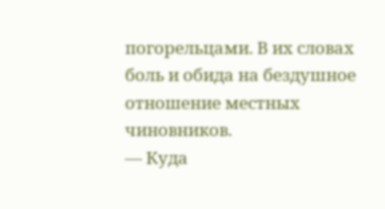погорельцами. В их словах боль и обида на бездушное отношение местных чиновников.
— Куда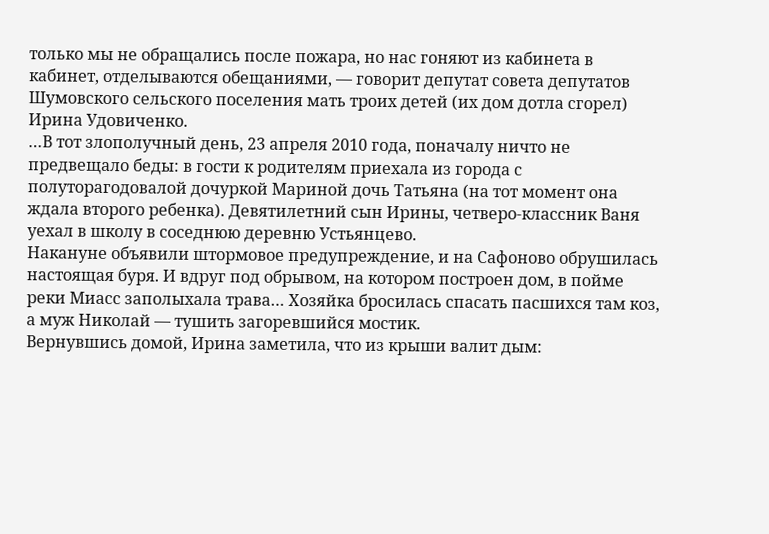только мы не обращались после пожара, но нас гоняют из кабинета в кабинет, отделываются обещаниями, — говорит депутат совета депутатов Шумовского сельского поселения мать троих детей (их дом дотла сгорел) Ирина Удовиченко.
…В тот злополучный день, 23 апреля 2010 года, поначалу ничто не предвещало беды: в гости к родителям приехала из города с полуторагодовалой дочуркой Мариной дочь Татьяна (на тот момент она ждала второго ребенка). Девятилетний сын Ирины, четверо-классник Ваня уехал в школу в соседнюю деревню Устьянцево.
Накануне объявили штормовое предупреждение, и на Сафоново обрушилась настоящая буря. И вдруг под обрывом, на котором построен дом, в пойме реки Миасс заполыхала трава… Хозяйка бросилась спасать пасшихся там коз, а муж Николай — тушить загоревшийся мостик.
Вернувшись домой, Ирина заметила, что из крыши валит дым: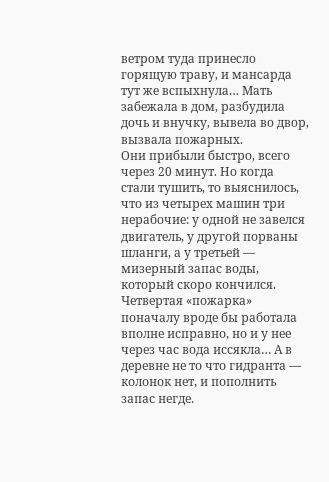ветром туда принесло горящую траву, и мансарда тут же вспыхнула… Мать забежала в дом, разбудила дочь и внучку, вывела во двор, вызвала пожарных.
Они прибыли быстро, всего через 20 минут. Но когда стали тушить, то выяснилось, что из четырех машин три нерабочие: у одной не завелся двигатель, у другой порваны шланги, а у третьей — мизерный запас воды, который скоро кончился. Четвертая «пожарка» поначалу вроде бы работала вполне исправно, но и у нее через час вода иссякла… А в деревне не то что гидранта — колонок нет, и пополнить запас негде.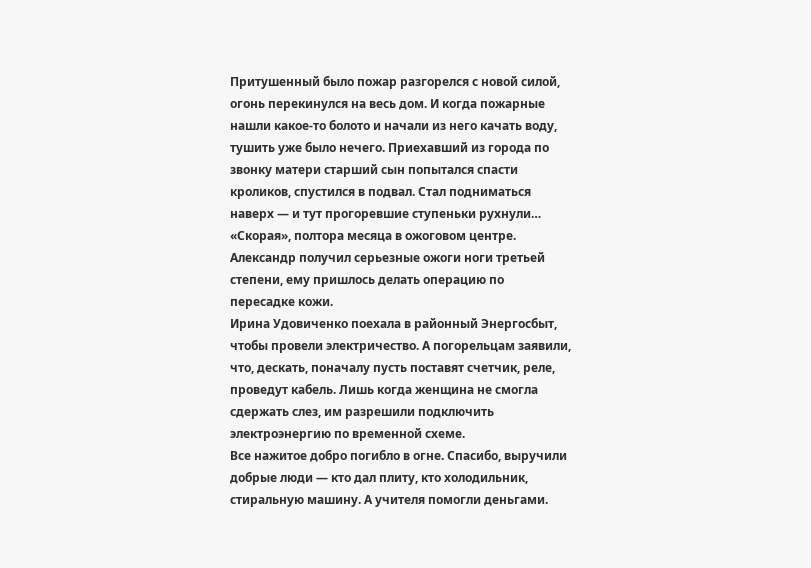Притушенный было пожар разгорелся с новой силой, огонь перекинулся на весь дом. И когда пожарные нашли какое-то болото и начали из него качать воду, тушить уже было нечего. Приехавший из города по звонку матери старший сын попытался спасти кроликов, спустился в подвал. Стал подниматься наверх — и тут прогоревшие ступеньки рухнули…
«Скорая», полтора месяца в ожоговом центре. Александр получил серьезные ожоги ноги третьей степени, ему пришлось делать операцию по пересадке кожи.
Ирина Удовиченко поехала в районный Энергосбыт, чтобы провели электричество. А погорельцам заявили, что, дескать, поначалу пусть поставят счетчик, реле, проведут кабель. Лишь когда женщина не смогла сдержать слез, им разрешили подключить электроэнергию по временной схеме.
Все нажитое добро погибло в огне. Спасибо, выручили добрые люди — кто дал плиту, кто холодильник, стиральную машину. А учителя помогли деньгами.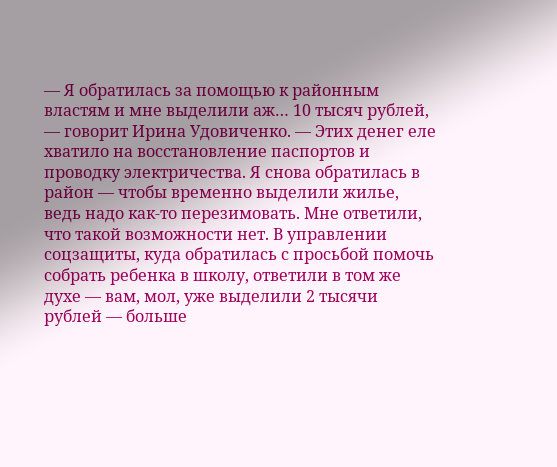— Я обратилась за помощью к районным властям и мне выделили аж… 10 тысяч рублей, — говорит Ирина Удовиченко. — Этих денег еле хватило на восстановление паспортов и проводку электричества. Я снова обратилась в район — чтобы временно выделили жилье, ведь надо как-то перезимовать. Мне ответили, что такой возможности нет. В управлении соцзащиты, куда обратилась с просьбой помочь собрать ребенка в школу, ответили в том же духе — вам, мол, уже выделили 2 тысячи рублей — больше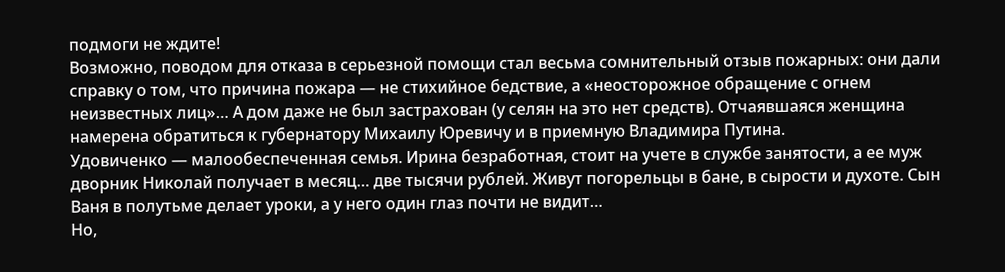подмоги не ждите!
Возможно, поводом для отказа в серьезной помощи стал весьма сомнительный отзыв пожарных: они дали справку о том, что причина пожара — не стихийное бедствие, а «неосторожное обращение с огнем неизвестных лиц»… А дом даже не был застрахован (у селян на это нет средств). Отчаявшаяся женщина намерена обратиться к губернатору Михаилу Юревичу и в приемную Владимира Путина.
Удовиченко — малообеспеченная семья. Ирина безработная, стоит на учете в службе занятости, а ее муж дворник Николай получает в месяц… две тысячи рублей. Живут погорельцы в бане, в сырости и духоте. Сын Ваня в полутьме делает уроки, а у него один глаз почти не видит…
Но,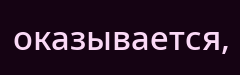оказывается,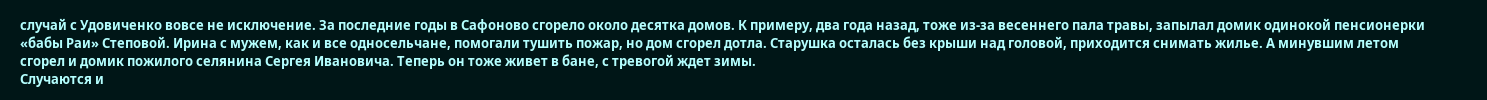случай с Удовиченко вовсе не исключение. За последние годы в Сафоново сгорело около десятка домов. К примеру, два года назад, тоже из-за весеннего пала травы, запылал домик одинокой пенсионерки «бабы Раи» Степовой. Ирина с мужем, как и все односельчане, помогали тушить пожар, но дом сгорел дотла. Старушка осталась без крыши над головой, приходится снимать жилье. А минувшим летом сгорел и домик пожилого селянина Сергея Ивановича. Теперь он тоже живет в бане, с тревогой ждет зимы.
Случаются и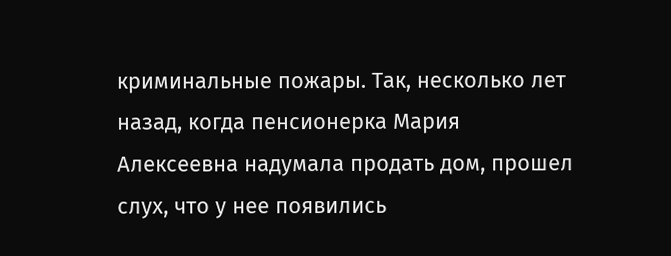криминальные пожары. Так, несколько лет назад, когда пенсионерка Мария Алексеевна надумала продать дом, прошел слух, что у нее появились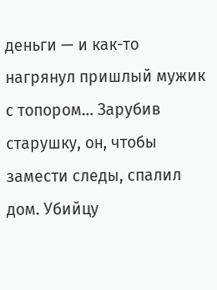деньги — и как-то нагрянул пришлый мужик с топором… Зарубив старушку, он, чтобы замести следы, спалил дом. Убийцу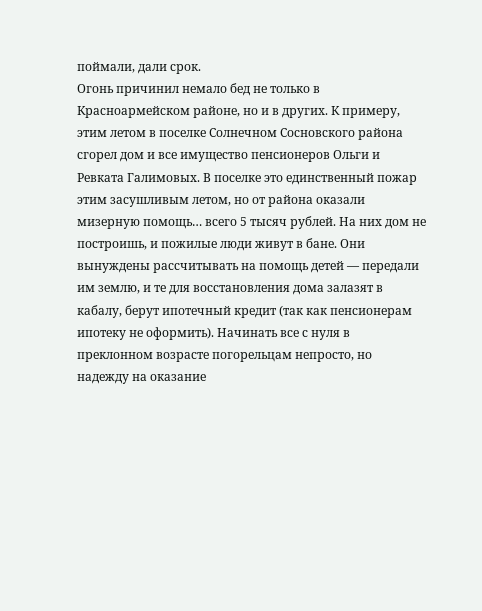поймали, дали срок.
Огонь причинил немало бед не только в Красноармейском районе, но и в других. К примеру, этим летом в поселке Солнечном Сосновского района сгорел дом и все имущество пенсионеров Ольги и Ревката Галимовых. В поселке это единственный пожар этим засушливым летом, но от района оказали мизерную помощь… всего 5 тысяч рублей. На них дом не построишь, и пожилые люди живут в бане. Они вынуждены рассчитывать на помощь детей — передали им землю, и те для восстановления дома залазят в кабалу, берут ипотечный кредит (так как пенсионерам ипотеку не оформить). Начинать все с нуля в преклонном возрасте погорельцам непросто, но надежду на оказание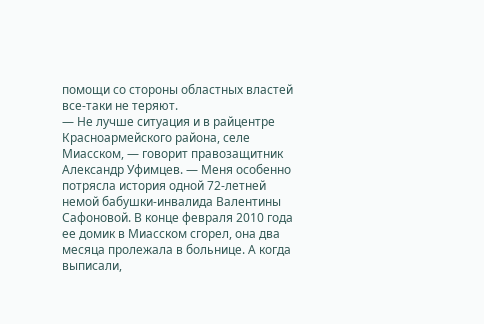помощи со стороны областных властей все-таки не теряют.
— Не лучше ситуация и в райцентре Красноармейского района, селе Миасском, — говорит правозащитник Александр Уфимцев. — Меня особенно потрясла история одной 72-летней немой бабушки-инвалида Валентины Сафоновой. В конце февраля 2010 года ее домик в Миасском сгорел, она два месяца пролежала в больнице. А когда выписали,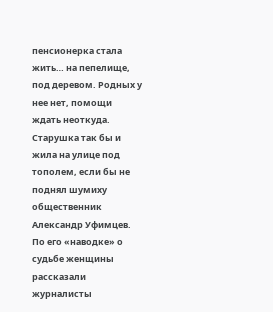пенсионерка стала жить… на пепелище, под деревом. Родных у нее нет, помощи ждать неоткуда.
Старушка так бы и жила на улице под тополем, если бы не поднял шумиху общественник Александр Уфимцев. По его «наводке» о судьбе женщины рассказали журналисты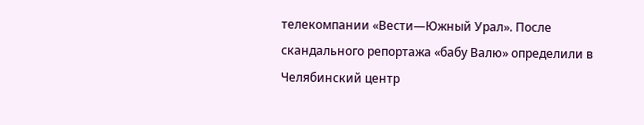телекомпании «Вести—Южный Урал». После скандального репортажа «бабу Валю» определили в Челябинский центр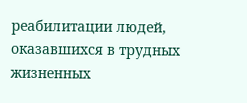реабилитации людей, оказавшихся в трудных жизненных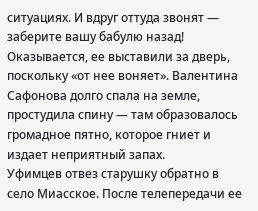ситуациях. И вдруг оттуда звонят — заберите вашу бабулю назад! Оказывается, ее выставили за дверь, поскольку «от нее воняет». Валентина Сафонова долго спала на земле, простудила спину — там образовалось громадное пятно, которое гниет и издает неприятный запах.
Уфимцев отвез старушку обратно в село Миасское. После телепередачи ее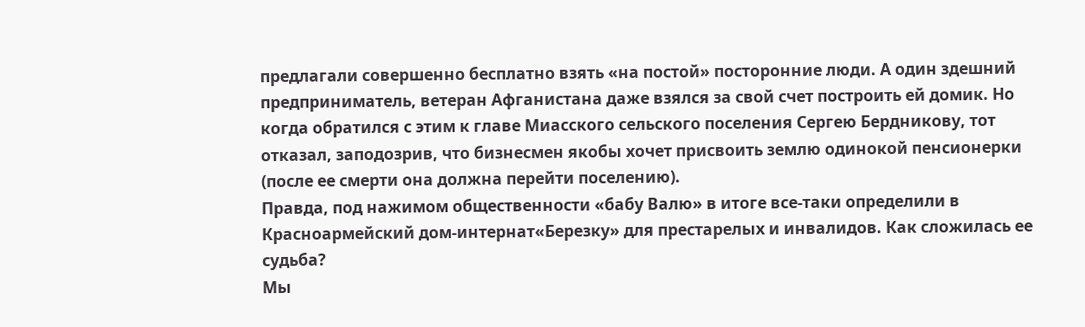предлагали совершенно бесплатно взять «на постой» посторонние люди. А один здешний предприниматель, ветеран Афганистана даже взялся за свой счет построить ей домик. Но когда обратился с этим к главе Миасского сельского поселения Сергею Бердникову, тот отказал, заподозрив, что бизнесмен якобы хочет присвоить землю одинокой пенсионерки (после ее смерти она должна перейти поселению).
Правда, под нажимом общественности «бабу Валю» в итоге все-таки определили в Красноармейский дом-интернат«Березку» для престарелых и инвалидов. Как сложилась ее судьба?
Мы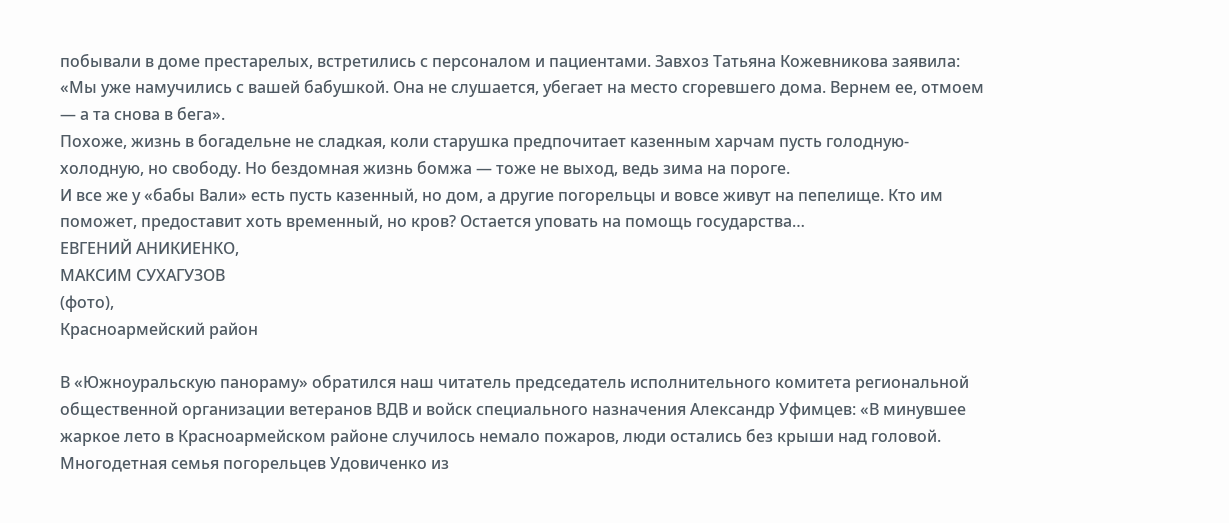побывали в доме престарелых, встретились с персоналом и пациентами. Завхоз Татьяна Кожевникова заявила: «Мы уже намучились с вашей бабушкой. Она не слушается, убегает на место сгоревшего дома. Вернем ее, отмоем — а та снова в бега».
Похоже, жизнь в богадельне не сладкая, коли старушка предпочитает казенным харчам пусть голодную-холодную, но свободу. Но бездомная жизнь бомжа — тоже не выход, ведь зима на пороге.
И все же у «бабы Вали» есть пусть казенный, но дом, а другие погорельцы и вовсе живут на пепелище. Кто им поможет, предоставит хоть временный, но кров? Остается уповать на помощь государства…
ЕВГЕНИЙ АНИКИЕНКО,
МАКСИМ СУХАГУЗОВ
(фото),
Красноармейский район

В «Южноуральскую панораму» обратился наш читатель председатель исполнительного комитета региональной общественной организации ветеранов ВДВ и войск специального назначения Александр Уфимцев: «В минувшее жаркое лето в Красноармейском районе случилось немало пожаров, люди остались без крыши над головой. Многодетная семья погорельцев Удовиченко из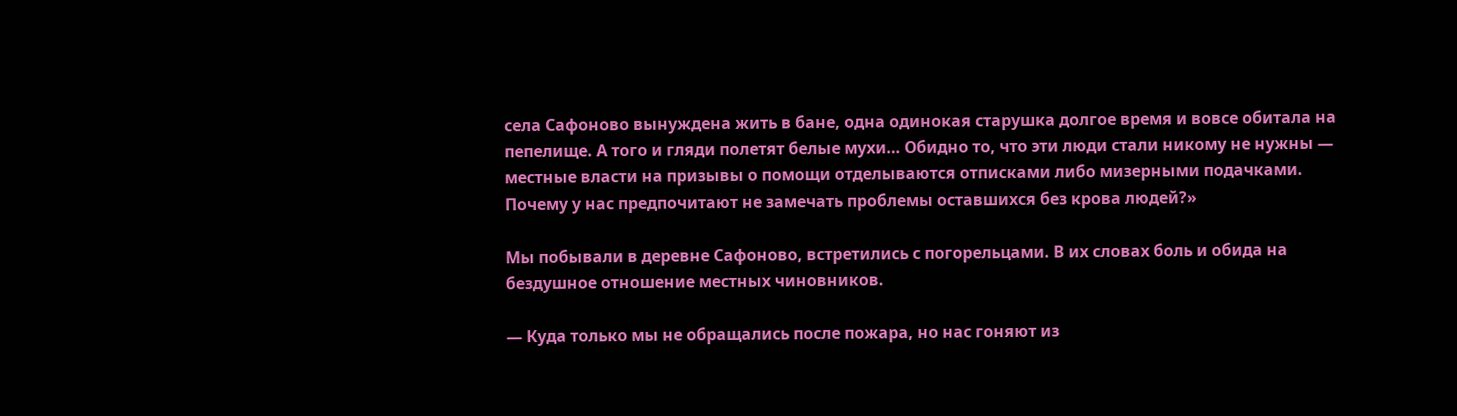села Сафоново вынуждена жить в бане, одна одинокая старушка долгое время и вовсе обитала на пепелище. А того и гляди полетят белые мухи… Обидно то, что эти люди стали никому не нужны — местные власти на призывы о помощи отделываются отписками либо мизерными подачками. Почему у нас предпочитают не замечать проблемы оставшихся без крова людей?»

Мы побывали в деревне Сафоново, встретились с погорельцами. В их словах боль и обида на бездушное отношение местных чиновников.

— Куда только мы не обращались после пожара, но нас гоняют из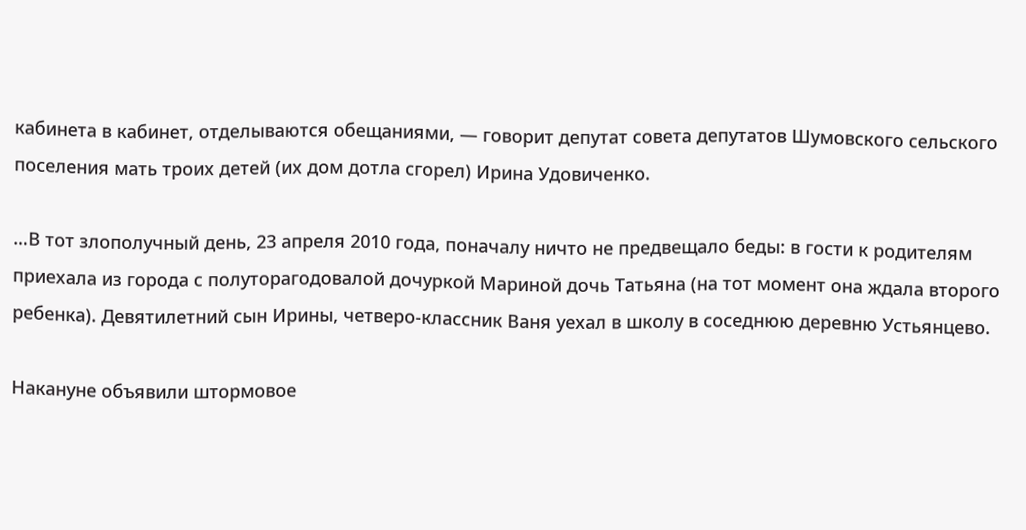кабинета в кабинет, отделываются обещаниями, — говорит депутат совета депутатов Шумовского сельского поселения мать троих детей (их дом дотла сгорел) Ирина Удовиченко.

…В тот злополучный день, 23 апреля 2010 года, поначалу ничто не предвещало беды: в гости к родителям приехала из города с полуторагодовалой дочуркой Мариной дочь Татьяна (на тот момент она ждала второго ребенка). Девятилетний сын Ирины, четверо-классник Ваня уехал в школу в соседнюю деревню Устьянцево.

Накануне объявили штормовое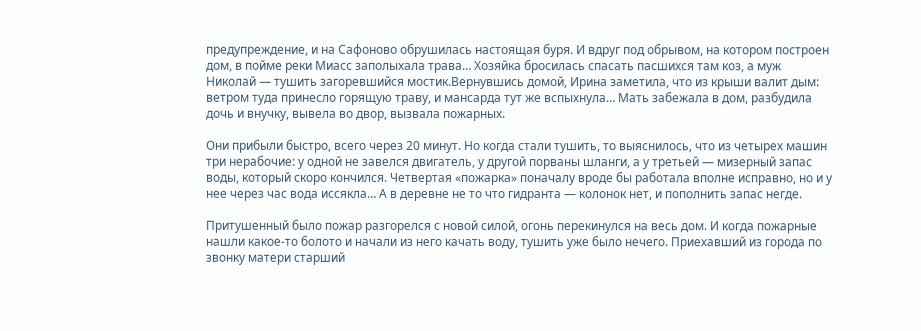предупреждение, и на Сафоново обрушилась настоящая буря. И вдруг под обрывом, на котором построен дом, в пойме реки Миасс заполыхала трава… Хозяйка бросилась спасать пасшихся там коз, а муж Николай — тушить загоревшийся мостик.Вернувшись домой, Ирина заметила, что из крыши валит дым: ветром туда принесло горящую траву, и мансарда тут же вспыхнула… Мать забежала в дом, разбудила дочь и внучку, вывела во двор, вызвала пожарных.

Они прибыли быстро, всего через 20 минут. Но когда стали тушить, то выяснилось, что из четырех машин три нерабочие: у одной не завелся двигатель, у другой порваны шланги, а у третьей — мизерный запас воды, который скоро кончился. Четвертая «пожарка» поначалу вроде бы работала вполне исправно, но и у нее через час вода иссякла… А в деревне не то что гидранта — колонок нет, и пополнить запас негде.

Притушенный было пожар разгорелся с новой силой, огонь перекинулся на весь дом. И когда пожарные нашли какое-то болото и начали из него качать воду, тушить уже было нечего. Приехавший из города по звонку матери старший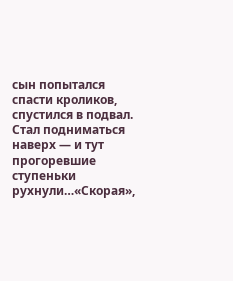сын попытался спасти кроликов, спустился в подвал. Стал подниматься наверх — и тут прогоревшие ступеньки рухнули…«Скорая»,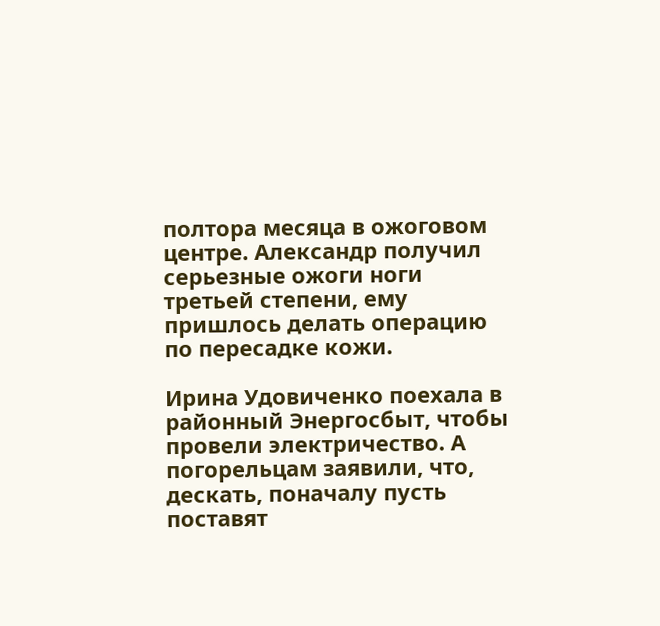полтора месяца в ожоговом центре. Александр получил серьезные ожоги ноги третьей степени, ему пришлось делать операцию по пересадке кожи.

Ирина Удовиченко поехала в районный Энергосбыт, чтобы провели электричество. А погорельцам заявили, что, дескать, поначалу пусть поставят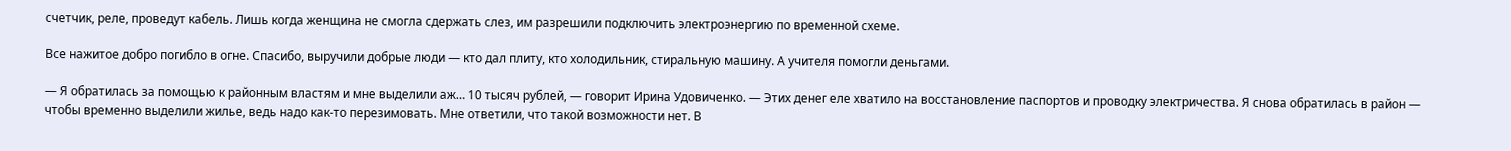счетчик, реле, проведут кабель. Лишь когда женщина не смогла сдержать слез, им разрешили подключить электроэнергию по временной схеме.

Все нажитое добро погибло в огне. Спасибо, выручили добрые люди — кто дал плиту, кто холодильник, стиральную машину. А учителя помогли деньгами.

— Я обратилась за помощью к районным властям и мне выделили аж… 10 тысяч рублей, — говорит Ирина Удовиченко. — Этих денег еле хватило на восстановление паспортов и проводку электричества. Я снова обратилась в район — чтобы временно выделили жилье, ведь надо как-то перезимовать. Мне ответили, что такой возможности нет. В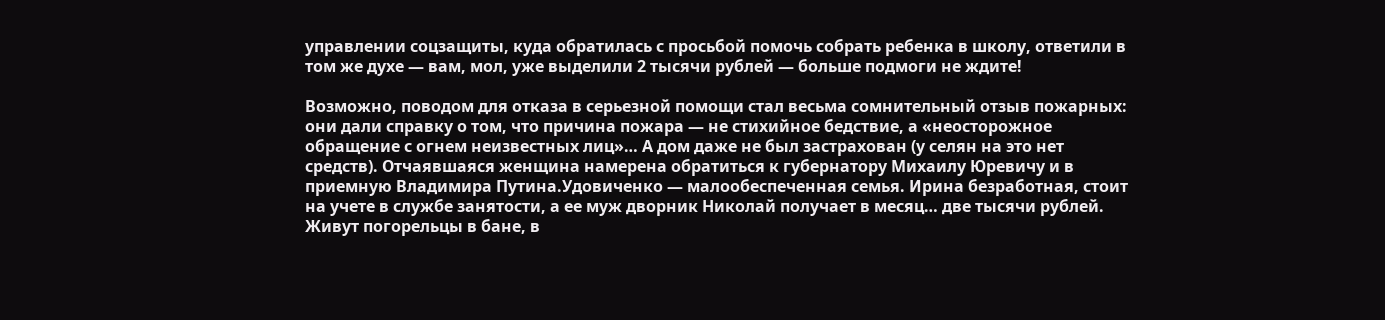управлении соцзащиты, куда обратилась с просьбой помочь собрать ребенка в школу, ответили в том же духе — вам, мол, уже выделили 2 тысячи рублей — больше подмоги не ждите!

Возможно, поводом для отказа в серьезной помощи стал весьма сомнительный отзыв пожарных: они дали справку о том, что причина пожара — не стихийное бедствие, а «неосторожное обращение с огнем неизвестных лиц»… А дом даже не был застрахован (у селян на это нет средств). Отчаявшаяся женщина намерена обратиться к губернатору Михаилу Юревичу и в приемную Владимира Путина.Удовиченко — малообеспеченная семья. Ирина безработная, стоит на учете в службе занятости, а ее муж дворник Николай получает в месяц… две тысячи рублей. Живут погорельцы в бане, в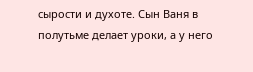сырости и духоте. Сын Ваня в полутьме делает уроки, а у него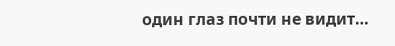один глаз почти не видит…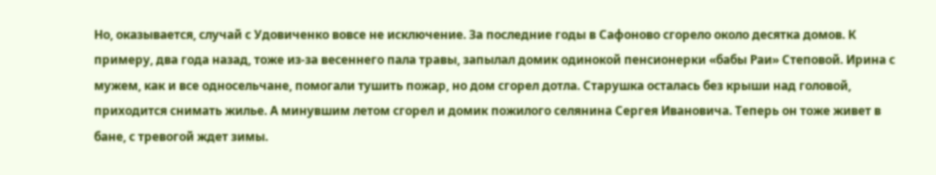Но, оказывается, случай с Удовиченко вовсе не исключение. За последние годы в Сафоново сгорело около десятка домов. К примеру, два года назад, тоже из-за весеннего пала травы, запылал домик одинокой пенсионерки «бабы Раи» Степовой. Ирина с мужем, как и все односельчане, помогали тушить пожар, но дом сгорел дотла. Старушка осталась без крыши над головой, приходится снимать жилье. А минувшим летом сгорел и домик пожилого селянина Сергея Ивановича. Теперь он тоже живет в бане, с тревогой ждет зимы.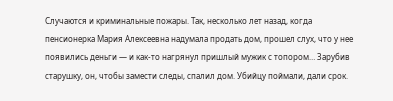Случаются и криминальные пожары. Так, несколько лет назад, когда пенсионерка Мария Алексеевна надумала продать дом, прошел слух, что у нее появились деньги — и как-то нагрянул пришлый мужик с топором… Зарубив старушку, он, чтобы замести следы, спалил дом. Убийцу поймали, дали срок.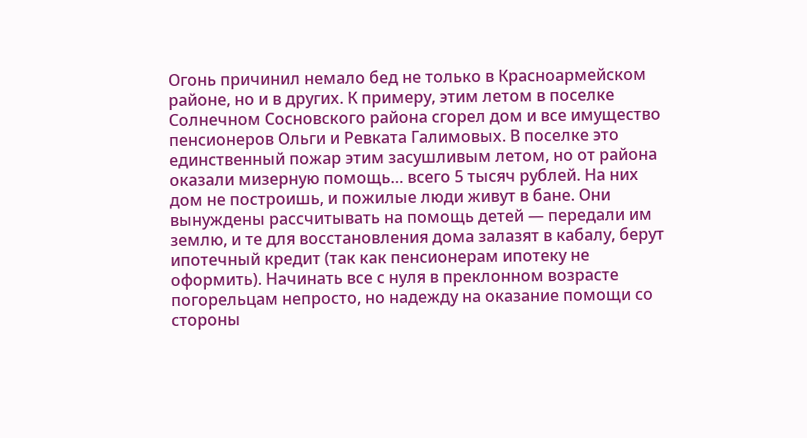Огонь причинил немало бед не только в Красноармейском районе, но и в других. К примеру, этим летом в поселке Солнечном Сосновского района сгорел дом и все имущество пенсионеров Ольги и Ревката Галимовых. В поселке это единственный пожар этим засушливым летом, но от района оказали мизерную помощь… всего 5 тысяч рублей. На них дом не построишь, и пожилые люди живут в бане. Они вынуждены рассчитывать на помощь детей — передали им землю, и те для восстановления дома залазят в кабалу, берут ипотечный кредит (так как пенсионерам ипотеку не оформить). Начинать все с нуля в преклонном возрасте погорельцам непросто, но надежду на оказание помощи со стороны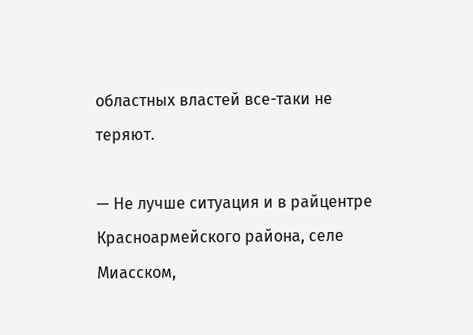областных властей все-таки не теряют.

— Не лучше ситуация и в райцентре Красноармейского района, селе Миасском,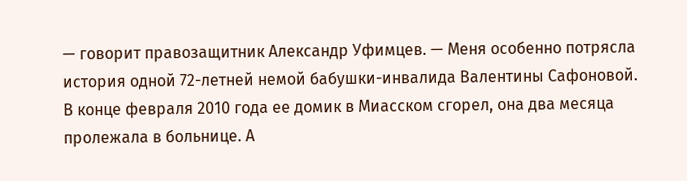— говорит правозащитник Александр Уфимцев. — Меня особенно потрясла история одной 72-летней немой бабушки-инвалида Валентины Сафоновой. В конце февраля 2010 года ее домик в Миасском сгорел, она два месяца пролежала в больнице. А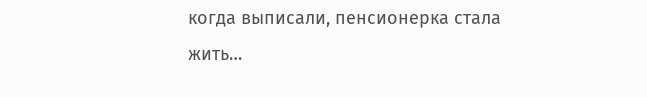когда выписали, пенсионерка стала жить…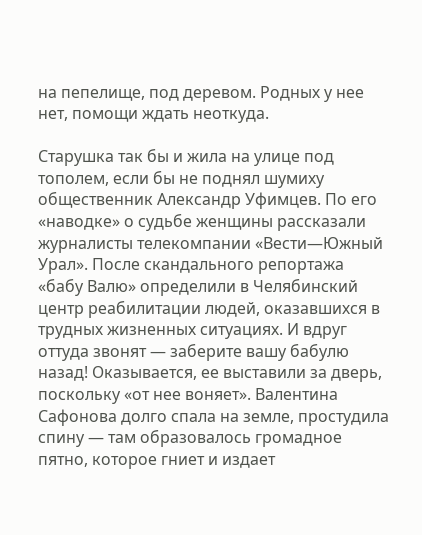на пепелище, под деревом. Родных у нее нет, помощи ждать неоткуда.

Старушка так бы и жила на улице под тополем, если бы не поднял шумиху общественник Александр Уфимцев. По его «наводке» о судьбе женщины рассказали журналисты телекомпании «Вести—Южный Урал». После скандального репортажа «бабу Валю» определили в Челябинский центр реабилитации людей, оказавшихся в трудных жизненных ситуациях. И вдруг оттуда звонят — заберите вашу бабулю назад! Оказывается, ее выставили за дверь, поскольку «от нее воняет». Валентина Сафонова долго спала на земле, простудила спину — там образовалось громадное пятно, которое гниет и издает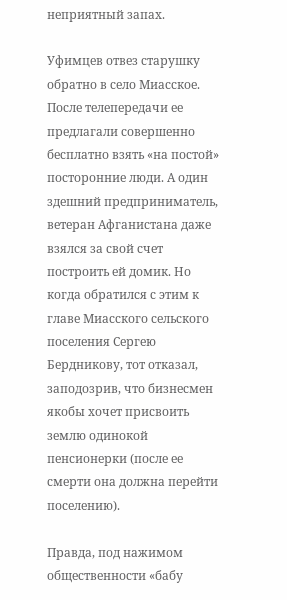неприятный запах.

Уфимцев отвез старушку обратно в село Миасское. После телепередачи ее предлагали совершенно бесплатно взять «на постой» посторонние люди. А один здешний предприниматель, ветеран Афганистана даже взялся за свой счет построить ей домик. Но когда обратился с этим к главе Миасского сельского поселения Сергею Бердникову, тот отказал, заподозрив, что бизнесмен якобы хочет присвоить землю одинокой пенсионерки (после ее смерти она должна перейти поселению).

Правда, под нажимом общественности «бабу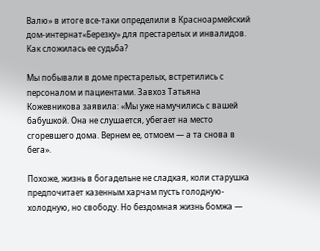Валю» в итоге все-таки определили в Красноармейский дом-интернат«Березку» для престарелых и инвалидов. Как сложилась ее судьба?

Мы побывали в доме престарелых, встретились с персоналом и пациентами. Завхоз Татьяна Кожевникова заявила: «Мы уже намучились с вашей бабушкой. Она не слушается, убегает на место сгоревшего дома. Вернем ее, отмоем — а та снова в бега».

Похоже, жизнь в богадельне не сладкая, коли старушка предпочитает казенным харчам пусть голодную-холодную, но свободу. Но бездомная жизнь бомжа —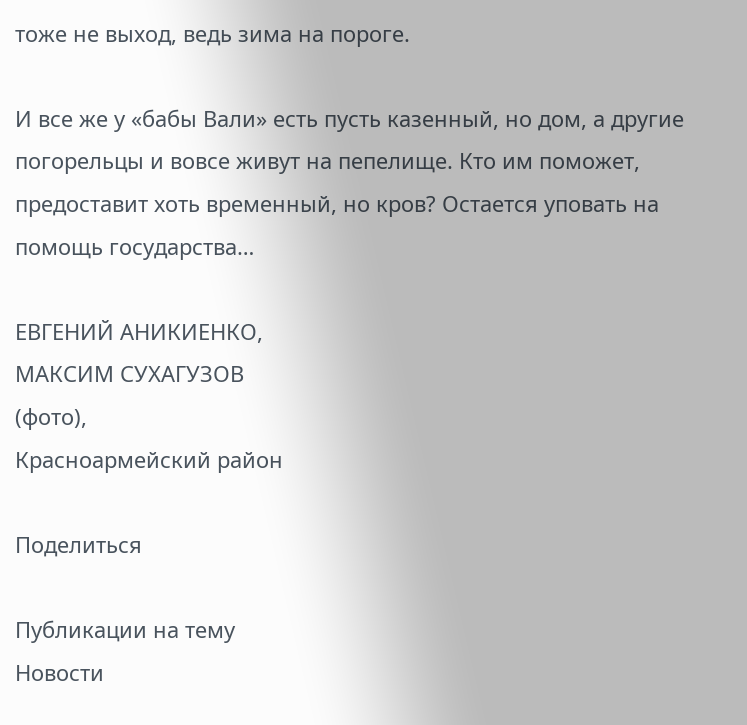тоже не выход, ведь зима на пороге.

И все же у «бабы Вали» есть пусть казенный, но дом, а другие погорельцы и вовсе живут на пепелище. Кто им поможет, предоставит хоть временный, но кров? Остается уповать на помощь государства…

ЕВГЕНИЙ АНИКИЕНКО,
МАКСИМ СУХАГУЗОВ
(фото),
Красноармейский район

Поделиться

Публикации на тему
Новости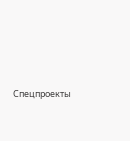Спецпроекты